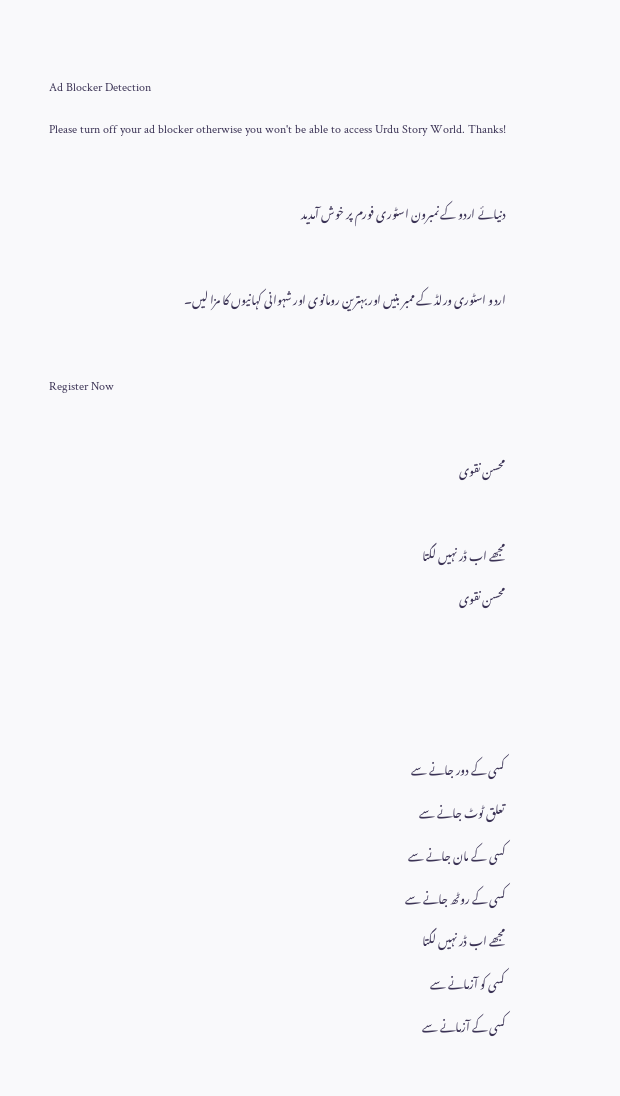Ad Blocker Detection
Please turn off your ad blocker otherwise you won't be able to access Urdu Story World. Thanks!

دنیائے اردو کے نمبرون اسٹوری فورم پر خوش آمدید

اردو اسٹوری ورلڈ کے ممبر بنیں اور بہترین رومانوی اور شہوانی کہانیوں کا مزا لیں۔

Register Now

محسن نقوی

مجھے اب ڈر نہیں لگتا
محسن نقوی



کسی کے دور جانے سے
تعلق ٹوٹ جانے سے
کسی کے مان جانے سے
کسی کے روٹھ جانے سے
مجھے اب ڈر نہیں لگتا
کسی کو آزمانے سے
کسی کے آزمانے سے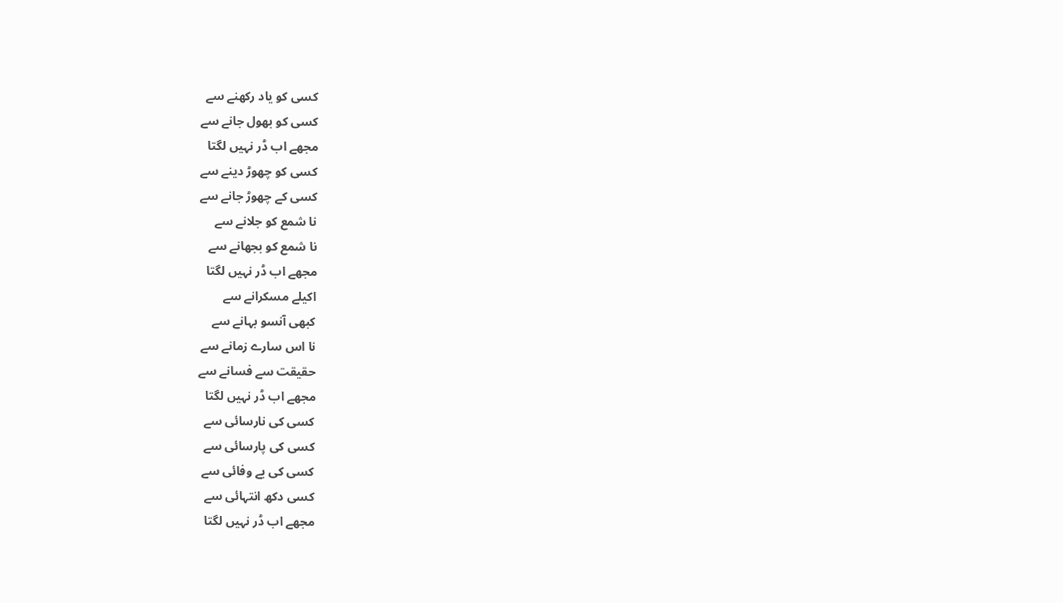کسی کو یاد رکھنے سے
کسی کو بھول جانے سے
مجھے اب ڈر نہیں لگتا
کسی کو چھوڑ دینے سے
کسی کے چھوڑ جانے سے
نا شمع کو جلانے سے
نا شمع کو بجھانے سے
مجھے اب ڈر نہیں لگتا
اکیلے مسکرانے سے
کبھی آنسو بہانے سے
نا اس سارے زمانے سے
حقیقت سے فسانے سے
مجھے اب ڈر نہیں لگتا
کسی کی نارسائی سے
کسی کی پارسائی سے
کسی کی بے وفائی سے
کسی دکھ انتہائی سے
مجھے اب ڈر نہیں لگتا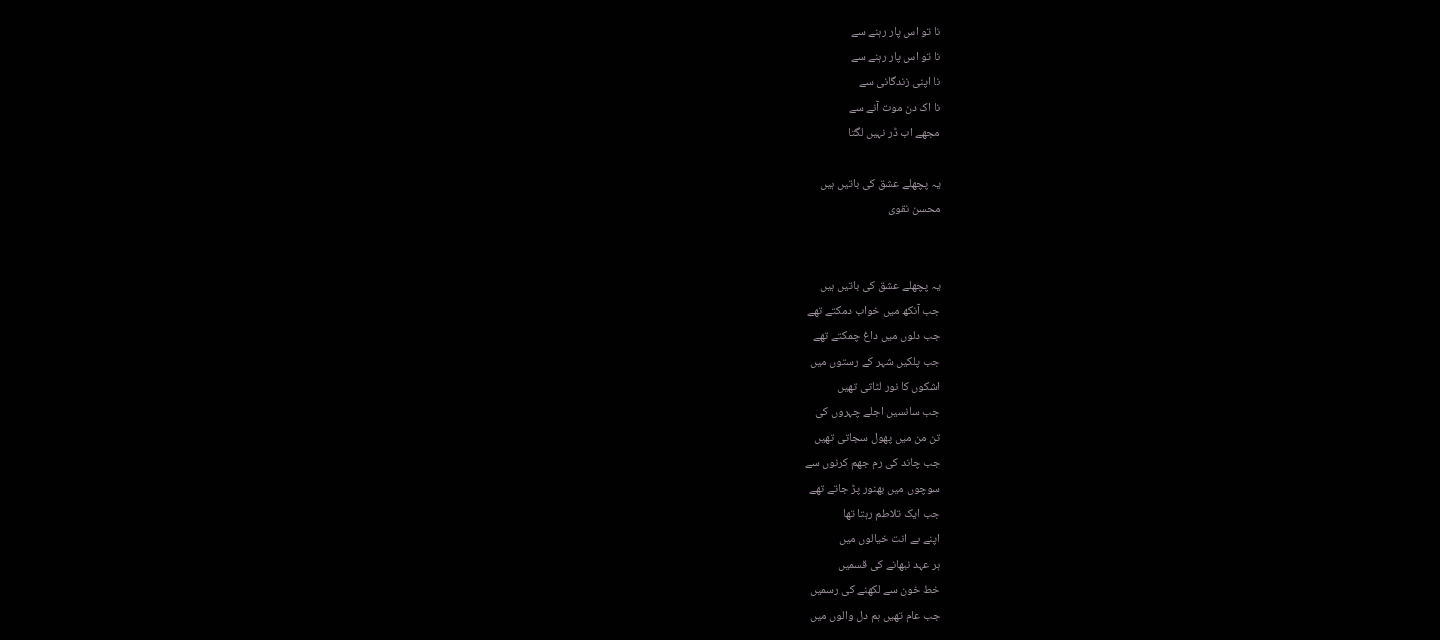نا تو اس پار رہنے سے
نا تو اس پار رہنے سے
نا اپنی زندگانی سے
نا اک دن موت آنے سے
مجھے اب ڈر نہیں لگتا

یہ پچھلے عشق کی باتیں ہیں
محسن نقوی


یہ پچھلے عشق کی باتیں ہیں
جب آنکھ میں خواب دمکتے تھے
جب دلوں میں داغ چمکتے تھے
جب پلکیں شہر کے رستوں میں
اشکوں کا نور لٹاتی تھیں
جب سانسیں اجلے چہروں کی
تن من میں پھول سجاتی تھیں
جب چاند کی رم جھم کرنوں سے
سوچوں میں بھنور پڑ جاتے تھے
جب ایک تلاطم رہتا تھا
اپنے بے انت خیالوں میں
ہر عہد نبھانے کی قسمیں
خط خون سے لکھنے کی رسمیں
جب عام تھیں ہم دل والوں میں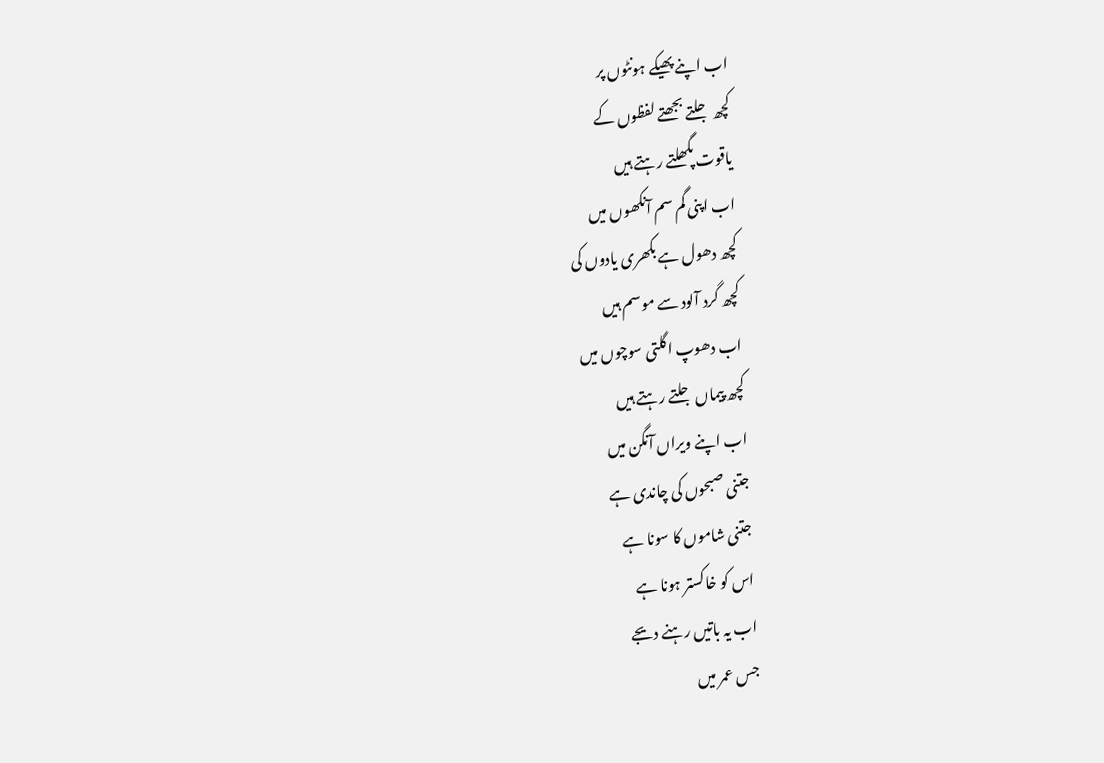اب اپنے پھیکے ہونٹوں پر
کچھ جلتے بجھتے لفظوں کے
یاقوت پگھلتے رہتے ہیں
اب اپنی گم سم آنکھوں میں
کچھ دھول ہے بکھری یادوں کی
کچھ گرد آلود سے موسم ہیں
اب دھوپ اگلتی سوچوں میں
کچھ پیماں جلتے رہتے ہیں
اب اپنے ویراں آنگن میں
جتنی صبحوں کی چاندی ہے
جتنی شاموں کا سونا ہے
اس کو خاکستر ہونا ہے
اب یہ باتیں رہنے دیجے
جس عمر میں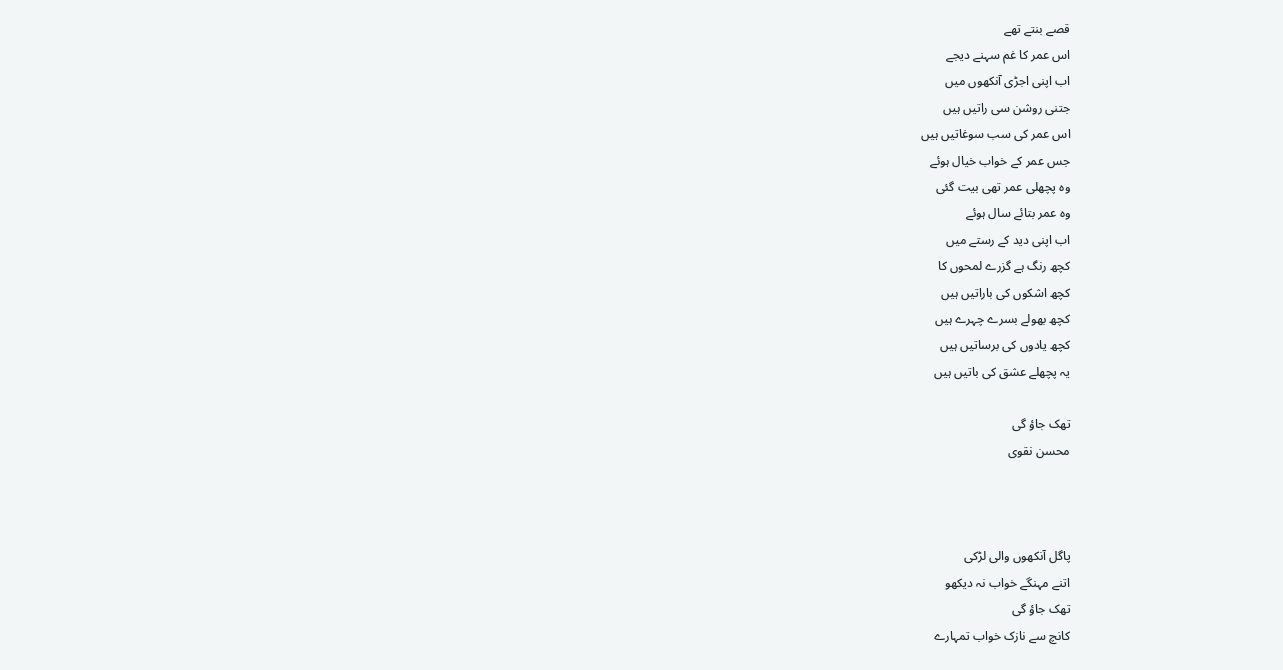قصے بنتے تھے
اس عمر کا غم سہنے دیجے
اب اپنی اجڑی آنکھوں میں
جتنی روشن سی راتیں ہیں
اس عمر کی سب سوغاتیں ہیں
جس عمر کے خواب خیال ہوئے
وہ پچھلی عمر تھی بیت گئی
وہ عمر بتائے سال ہوئے
اب اپنی دید کے رستے میں
کچھ رنگ ہے گزرے لمحوں کا
کچھ اشکوں کی باراتیں ہیں
کچھ بھولے بسرے چہرے ہیں
کچھ یادوں کی برساتیں ہیں
یہ پچھلے عشق کی باتیں ہیں

تھک جاؤ گی
محسن نقوی



پاگل آنکھوں والی لڑکی
اتنے مہنگے خواب نہ دیکھو
تھک جاؤ گی
کانچ سے نازک خواب تمہارے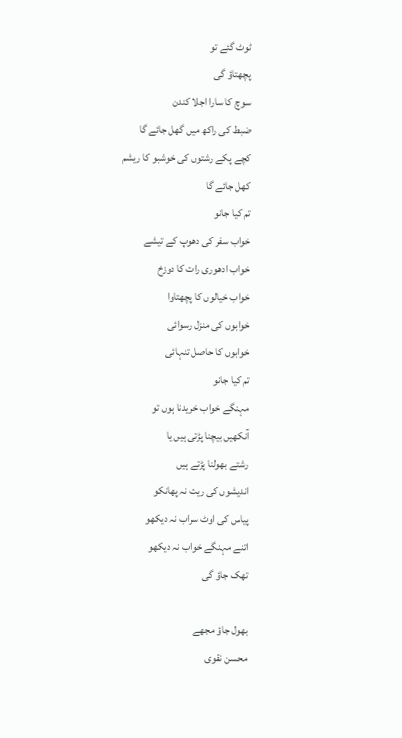ٹوٹ گئے تو
پچھتاؤ گی
سوچ کا سارا اجلا کندن
ضبط کی راکھ میں گھل جائے گا
کچے پکے رشتوں کی خوشبو کا ریشم
کھل جائے گا
تم کیا جانو
خواب سفر کی دھوپ کے تیشے
خواب ادھوری رات کا دوزخ
خواب خیالوں کا پچھتاوا
خوابوں کی منزل رسوائی
خوابوں کا حاصل تنہائی
تم کیا جانو
مہنگے خواب خریدنا ہوں تو
آنکھیں بیچنا پڑتی ہیں یا
رشتے بھولنا پڑتے ہیں
اندیشوں کی ریت نہ پھانکو
پیاس کی اوٹ سراب نہ دیکھو
اتنے مہنگے خواب نہ دیکھو
تھک جاؤ گی

بھول جاؤ مجھے
محسن نقوی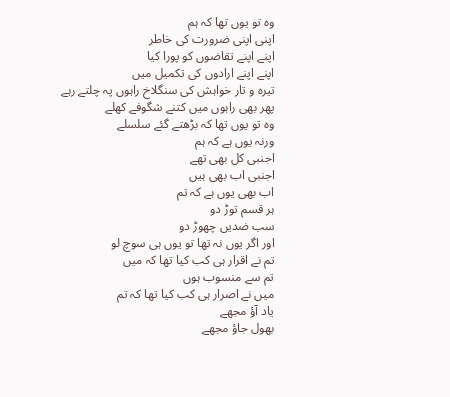وہ تو یوں تھا کہ ہم
اپنی اپنی ضرورت کی خاطر
اپنے اپنے تقاضوں کو پورا کیا
اپنے اپنے ارادوں کی تکمیل میں
تیرہ و تار خواہش کی سنگلاخ راہوں پہ چلتے رہے
پھر بھی راہوں میں کتنے شگوفے کھلے
وہ تو یوں تھا کہ بڑھتے گئے سلسلے
ورنہ یوں ہے کہ ہم
اجنبی کل بھی تھے
اجنبی اب بھی ہیں
اب بھی یوں ہے کہ تم
ہر قسم توڑ دو
سب ضدیں چھوڑ دو
اور اگر یوں نہ تھا تو یوں ہی سوچ لو
تم نے اقرار ہی کب کیا تھا کہ میں
تم سے منسوب ہوں
میں نے اصرار ہی کب کیا تھا کہ تم
یاد آؤ مجھے
بھول جاؤ مجھے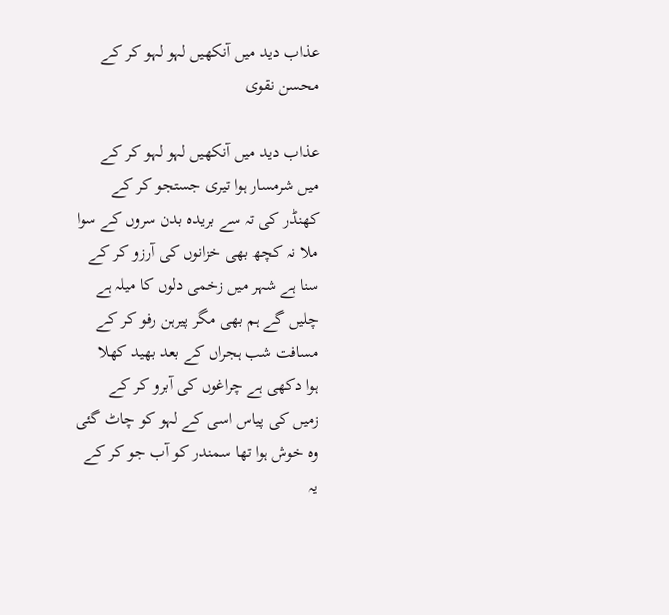عذاب دید میں آنکھیں لہو لہو کر کے
محسن نقوی

عذاب دید میں آنکھیں لہو لہو کر کے
میں شرمسار ہوا تیری جستجو کر کے
کھنڈر کی تہ سے بریدہ بدن سروں کے سوا
ملا نہ کچھ بھی خزانوں کی آرزو کر کے
سنا ہے شہر میں زخمی دلوں کا میلہ ہے
چلیں گے ہم بھی مگر پیرہن رفو کر کے
مسافت شب ہجراں کے بعد بھید کھلا
ہوا دکھی ہے چراغوں کی آبرو کر کے
زمیں کی پیاس اسی کے لہو کو چاٹ گئی
وہ خوش ہوا تھا سمندر کو آب جو کر کے
یہ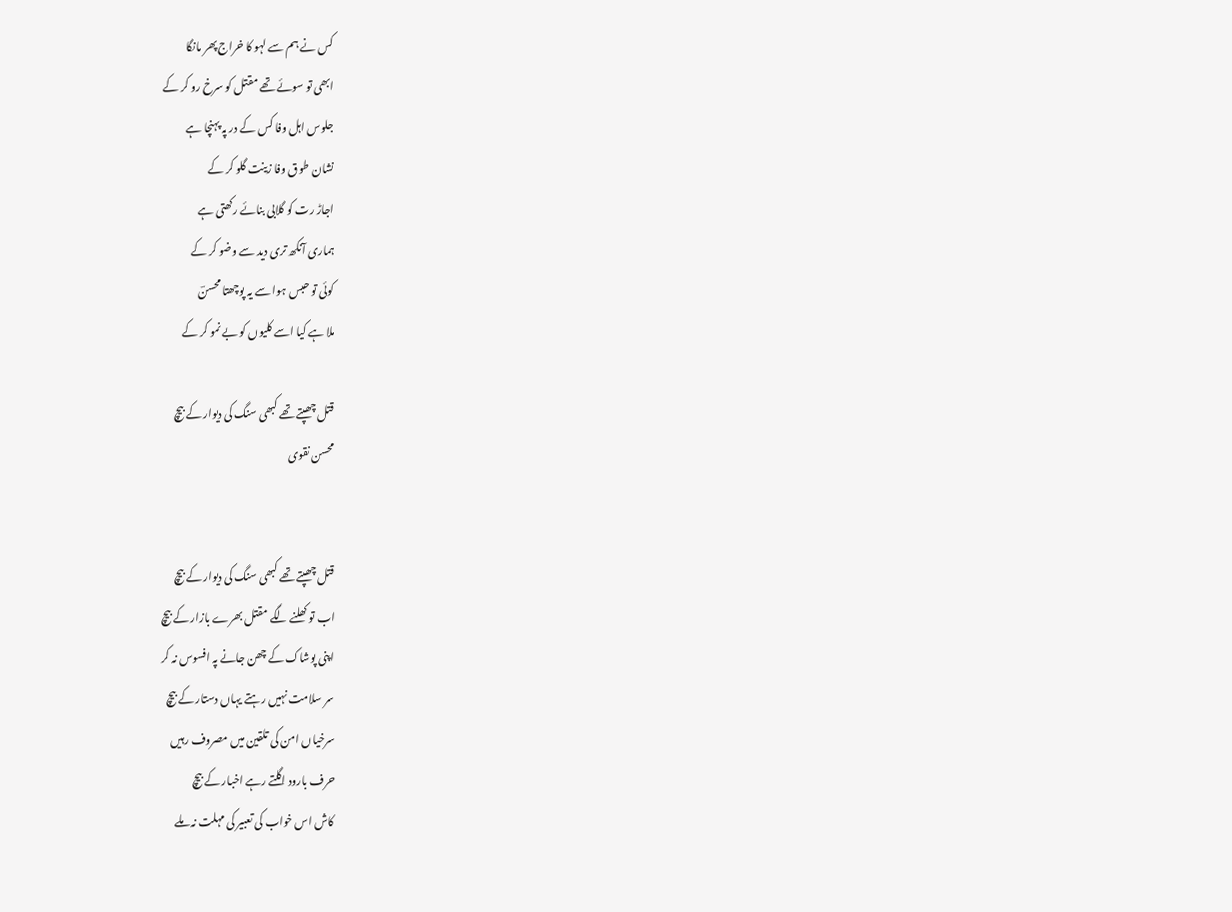کس نے ہم سے لہو کا خراج پھر مانگا
ابھی تو سوئے تھے مقتل کو سرخ رو کر کے
جلوس اہل وفا کس کے در پہ پہنچا ہے
نشان‌ طوق وفا زینت گلو کر کے
اجاڑ رت کو گلابی بنائے رکھتی ہے
ہماری آنکھ تری دید سے وضو کر کے
کوئی تو حبس ہوا سے یہ پوچھتا محسنؔ
ملا ہے کیا اسے کلیوں کو بے نمو کر کے

قتل چھپتے تھے کبھی سنگ کی دیوار کے بیچ
محسن نقوی


قتل چھپتے تھے کبھی سنگ کی دیوار کے بیچ
اب تو کھلنے لگے مقتل بھرے بازار کے بیچ
اپنی پوشاک کے چھن جانے پہ افسوس نہ کر
سر سلامت نہیں رہتے یہاں دستار کے بیچ
سرخیاں امن کی تلقین میں مصروف رہیں
حرف بارود اگلتے رہے اخبار کے بیچ
کاش اس خواب کی تعبیر کی مہلت نہ ملے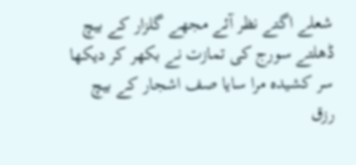شعلے اگتے نظر آئے مجھے گلزار کے بیچ
ڈھلتے سورج کی تمازت نے بکھر کر دیکھا
سر کشیدہ مرا سایا صف اشجار کے بیچ
رزق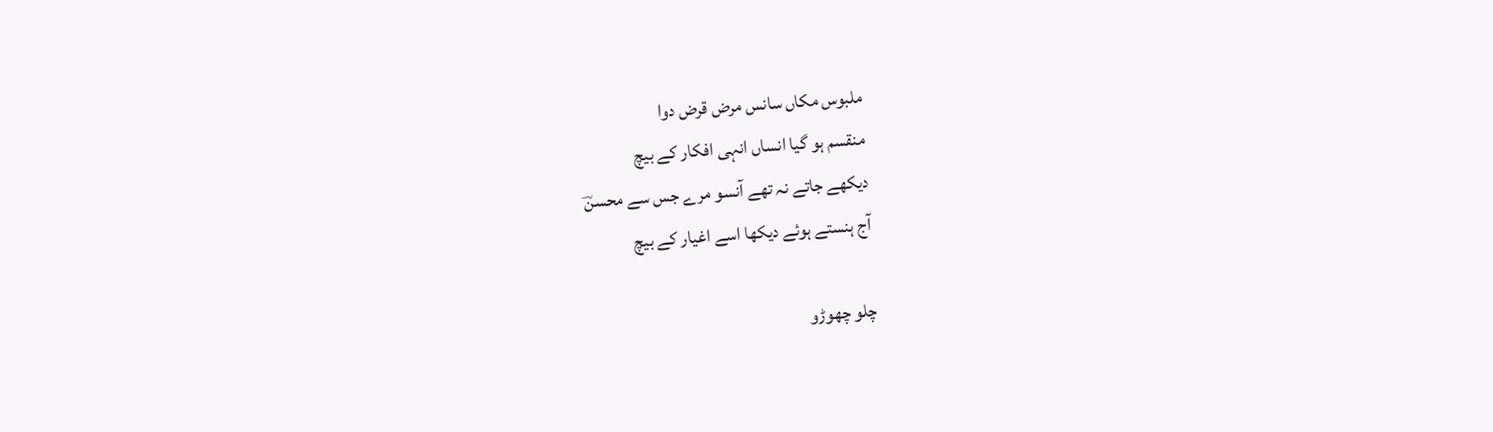ملبوس مکاں سانس مرض قرض دوا
منقسم ہو گیا انساں انہی افکار کے بیچ
دیکھے جاتے نہ تھے آنسو مرے جس سے محسنؔ
آج ہنستے ہوئے دیکھا اسے اغیار کے بیچ

چلو چھوڑو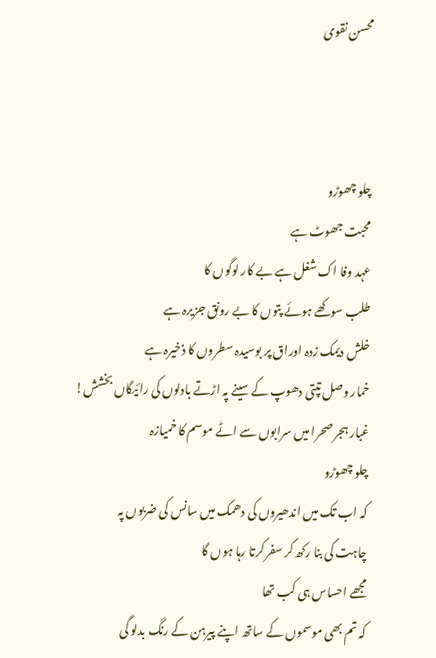محسن نقوی



چلو چھوڑو
محبت جھوٹ ہے
عہد وفا اک شغل ہے بے کار لوگوں کا
طلب سوکھے ہوئے پتوں کا بے رونق جزیرہ ہے
خلش دیمک زدہ اوراق پر بوسیدہ سطروں کا ذخیرہ ہے
خمار وصل تپتی دھوپ کے سینے پہ اڑتے بادلوں کی رائیگاں بخشش!
غبار‌ ہجر صحرا میں سرابوں سے اٹے موسم کا خمیازہ
چلو چھوڑو
کہ اب تک میں اندھیروں کی دھمک میں سانس کی ضربوں پہ
چاہت کی بنا رکھ کر سفر کرتا رہا ہوں گا
مجھے احساس ہی کب تھا
کہ تم بھی موسموں کے ساتھ اپنے پیرہن کے رنگ بدلو گی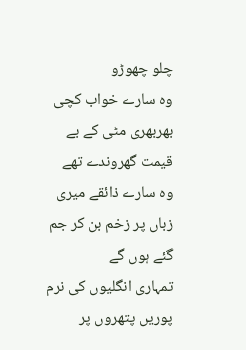چلو چھوڑو
وہ سارے خواب کچی بھربھری مٹی کے بے قیمت گھروندے تھے
وہ سارے ذائقے میری زباں پر زخم بن کر جم گئے ہوں گے
تمہاری انگلیوں کی نرم پوریں پتھروں پر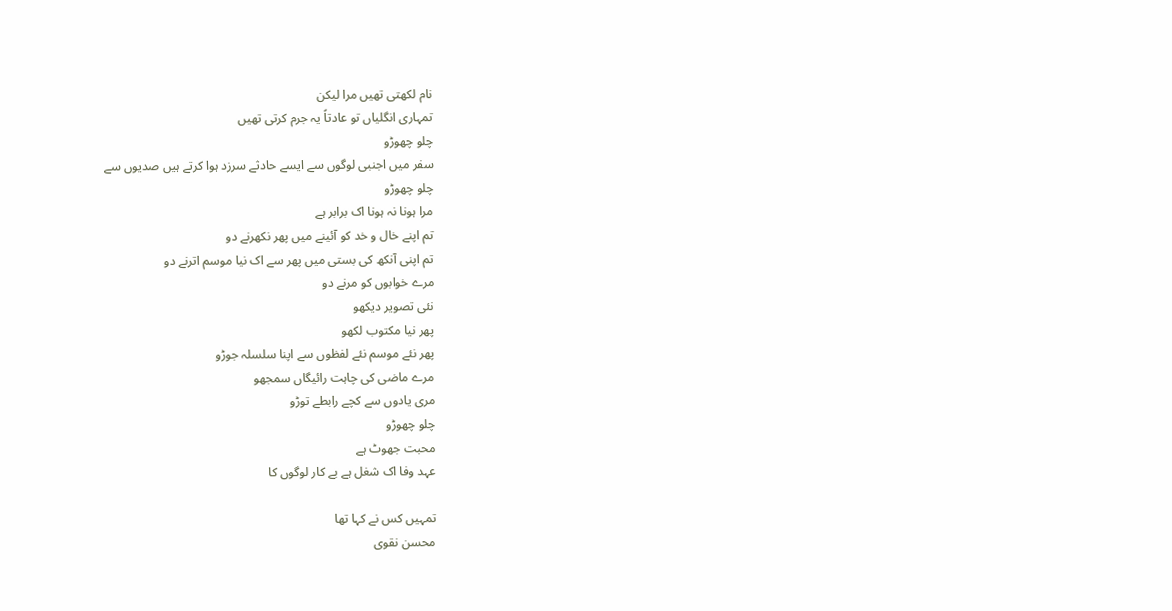نام لکھتی تھیں مرا لیکن
تمہاری انگلیاں تو عادتاً یہ جرم کرتی تھیں
چلو چھوڑو
سفر میں اجنبی لوگوں سے ایسے حادثے سرزد ہوا کرتے ہیں صدیوں سے
چلو چھوڑو
مرا ہونا نہ ہونا اک برابر ہے
تم اپنے خال و خد کو آئینے میں پھر نکھرنے دو
تم اپنی آنکھ کی بستی میں پھر سے اک نیا موسم اترنے دو
مرے خوابوں کو مرنے دو
نئی تصویر دیکھو
پھر نیا مکتوب لکھو
پھر نئے موسم نئے لفظوں سے اپنا سلسلہ جوڑو
مرے ماضی کی چاہت رائیگاں سمجھو
مری یادوں سے کچے رابطے توڑو
چلو چھوڑو
محبت جھوٹ ہے
عہد وفا اک شغل ہے بے کار لوگوں کا

تمہیں کس نے کہا تھا
محسن نقوی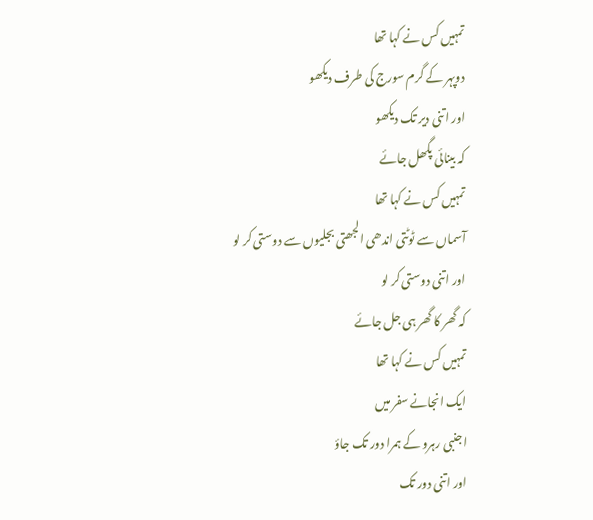تمہیں کس نے کہا تھا
دوپہر کے گرم سورج کی طرف دیکھو
اور اتنی دیر تک دیکھو
کہ بینائی پگھل جائے
تمہیں کس نے کہا تھا
آسماں سے ٹوٹتی اندھی الجھتی بجلیوں سے دوستی کر لو
اور اتنی دوستی کر لو
کہ گھر کا گھر ہی جل جائے
تمہیں کس نے کہا تھا
ایک انجانے سفر میں
اجنبی رہرو کے ہمرا دور تک جاؤ
اور اتنی دور تک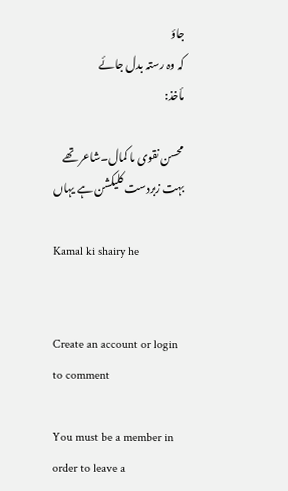جاؤ
کہ وہ رستہ بدل جائے
مأخذ:

محسن نقوی ںا کمال۔شاعر تھے بہت زبردست کلیکشن ہے یہاں

Kamal ki shairy he


Create an account or login to comment

You must be a member in order to leave a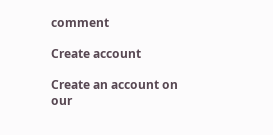comment

Create account

Create an account on our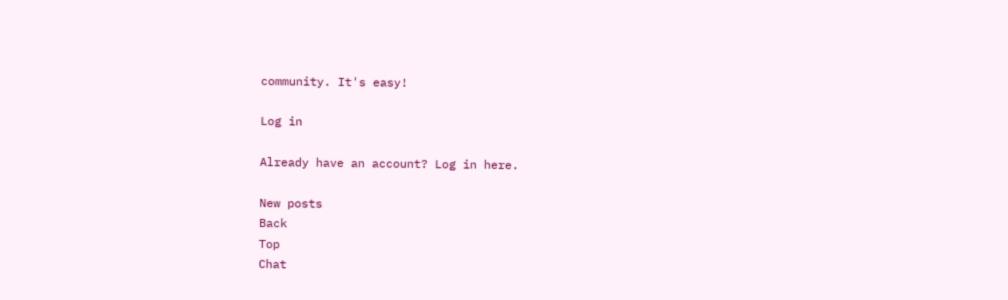community. It's easy!

Log in

Already have an account? Log in here.

New posts
Back
Top
Chat